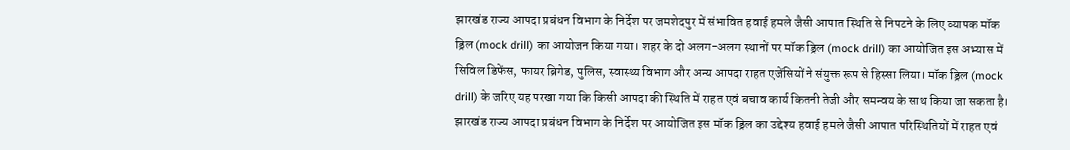झारखंड राज्य आपदा प्रबंधन विभाग के निर्देश पर जमशेदपुर में संभावित हवाई हमले जैसी आपात स्थिति से निपटने के लिए व्यापक मॉक ड्रिल (mock drill) का आयोजन किया गया। शहर के दो अलग-अलग स्थानों पर मॉक ड्रिल (mock drill) का आयोजित इस अभ्यास में सिविल डिफेंस, फायर ब्रिगेड, पुलिस, स्वास्थ्य विभाग और अन्य आपदा राहत एजेंसियों ने संयुक्त रूप से हिस्सा लिया। मॉक ड्रिल (mock drill) के जरिए यह परखा गया कि किसी आपदा की स्थिति में राहत एवं बचाव कार्य कितनी तेजी और समन्वय के साथ किया जा सकता है। झारखंड राज्य आपदा प्रबंधन विभाग के निर्देश पर आयोजित इस मॉक ड्रिल का उद्देश्य हवाई हमले जैसी आपात परिस्थितियों में राहत एवं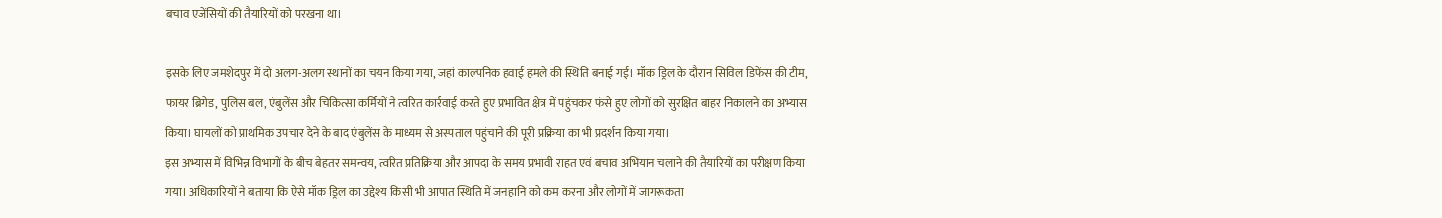बचाव एजेंसियों की तैयारियों को परखना था।

इसके लिए जमशेदपुर में दो अलग-अलग स्थानों का चयन किया गया, जहां काल्पनिक हवाई हमले की स्थिति बनाई गई। मॉक ड्रिल के दौरान सिविल डिफेंस की टीम, फायर ब्रिगेड, पुलिस बल, एंबुलेंस और चिकित्सा कर्मियों ने त्वरित कार्रवाई करते हुए प्रभावित क्षेत्र में पहुंचकर फंसे हुए लोगों को सुरक्षित बाहर निकालने का अभ्यास किया। घायलों को प्राथमिक उपचार देने के बाद एंबुलेंस के माध्यम से अस्पताल पहुंचाने की पूरी प्रक्रिया का भी प्रदर्शन किया गया।
इस अभ्यास में विभिन्न विभागों के बीच बेहतर समन्वय, त्वरित प्रतिक्रिया और आपदा के समय प्रभावी राहत एवं बचाव अभियान चलाने की तैयारियों का परीक्षण किया गया। अधिकारियों ने बताया कि ऐसे मॉक ड्रिल का उद्देश्य किसी भी आपात स्थिति में जनहानि को कम करना और लोगों में जागरूकता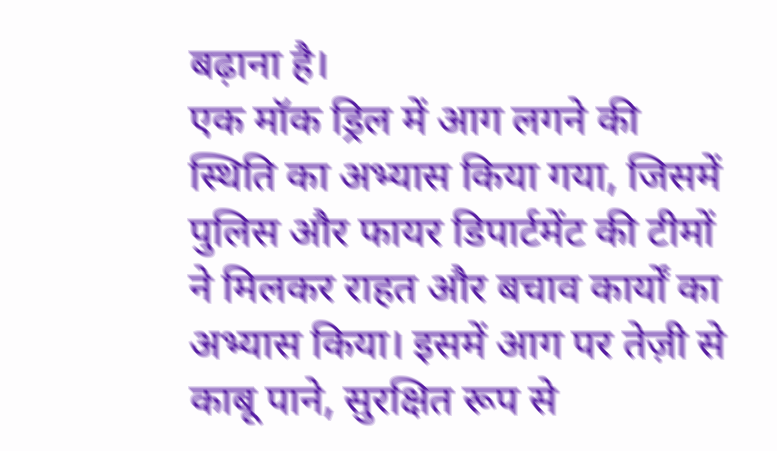बढ़ाना है।
एक मॉक ड्रिल में आग लगने की स्थिति का अभ्यास किया गया, जिसमें पुलिस और फायर डिपार्टमेंट की टीमों ने मिलकर राहत और बचाव कार्यों का अभ्यास किया। इसमें आग पर तेज़ी से काबू पाने, सुरक्षित रूप से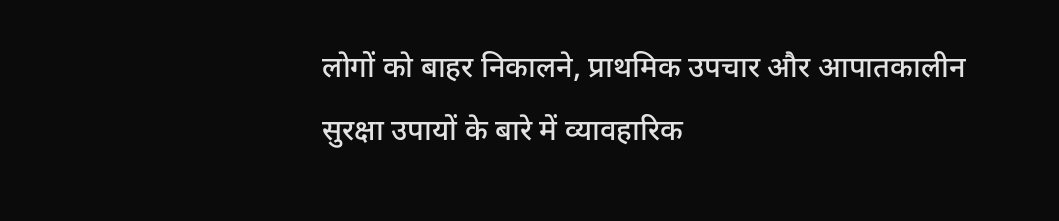लोगों को बाहर निकालने, प्राथमिक उपचार और आपातकालीन सुरक्षा उपायों के बारे में व्यावहारिक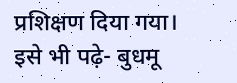प्रशिक्षण दिया गया।
इसे भी पढ़े- बुधमू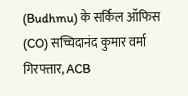(Budhmu) के सर्किल ऑफिस (CO) सच्चिदानंद कुमार वर्मा गिरफ्तार, ACB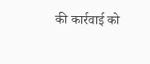की कार्रवाई को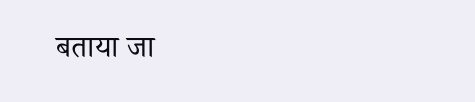बताया जा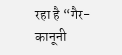रहा है “गैर-कानूनी